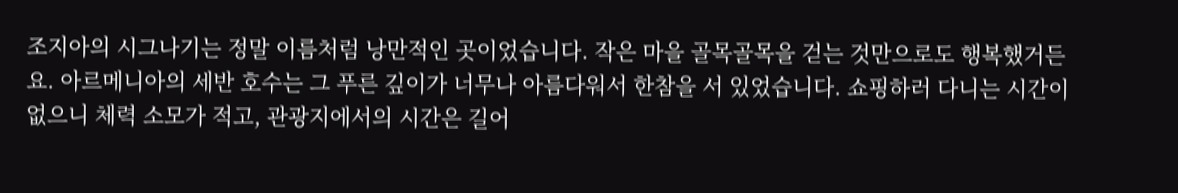조지아의 시그나기는 정말 이름처럼 낭만적인 곳이었습니다. 작은 마을 골목골목을 걷는 것만으로도 행복했거든요. 아르메니아의 세반 호수는 그 푸른 깊이가 너무나 아름다워서 한참을 서 있었습니다. 쇼핑하러 다니는 시간이 없으니 체력 소모가 적고, 관광지에서의 시간은 길어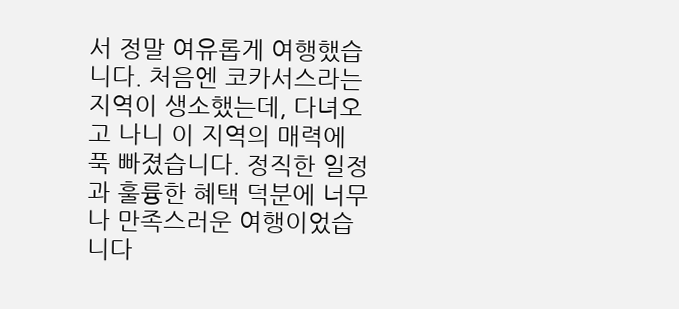서 정말 여유롭게 여행했습니다. 처음엔 코카서스라는 지역이 생소했는데, 다녀오고 나니 이 지역의 매력에 푹 빠졌습니다. 정직한 일정과 훌륭한 혜택 덕분에 너무나 만족스러운 여행이었습니다